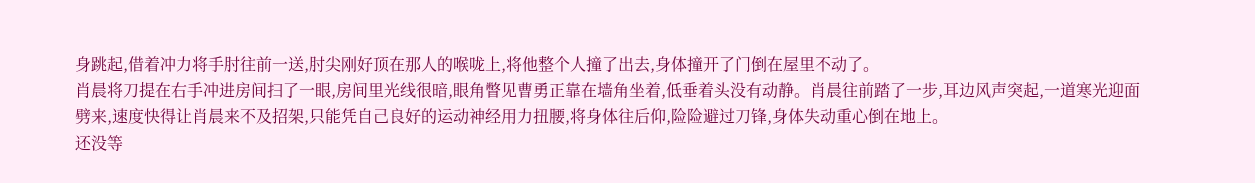身跳起,借着冲力将手肘往前一送,肘尖刚好顶在那人的喉咙上,将他整个人撞了出去,身体撞开了门倒在屋里不动了。
肖晨将刀提在右手冲进房间扫了一眼,房间里光线很暗,眼角瞥见曹勇正靠在墙角坐着,低垂着头没有动静。肖晨往前踏了一步,耳边风声突起,一道寒光迎面劈来,速度快得让肖晨来不及招架,只能凭自己良好的运动神经用力扭腰,将身体往后仰,险险避过刀锋,身体失动重心倒在地上。
还没等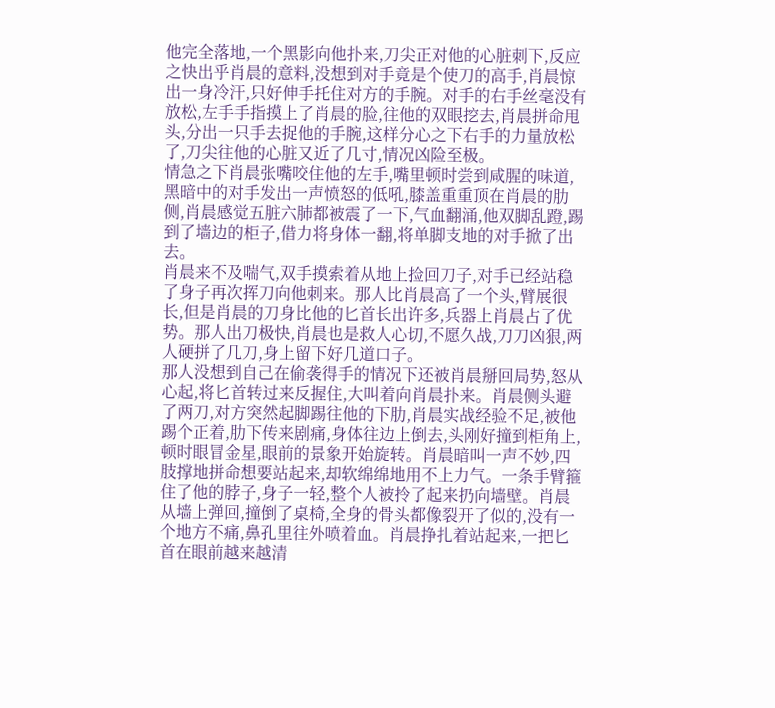他完全落地,一个黑影向他扑来,刀尖正对他的心脏刺下,反应之快出乎肖晨的意料,没想到对手竟是个使刀的高手,肖晨惊出一身冷汗,只好伸手托住对方的手腕。对手的右手丝毫没有放松,左手手指摸上了肖晨的脸,往他的双眼挖去,肖晨拼命甩头,分出一只手去捉他的手腕,这样分心之下右手的力量放松了,刀尖往他的心脏又近了几寸,情况凶险至极。
情急之下肖晨张嘴咬住他的左手,嘴里顿时尝到咸腥的味道,黑暗中的对手发出一声愤怒的低吼,膝盖重重顶在肖晨的肋侧,肖晨感觉五脏六肺都被震了一下,气血翻涌,他双脚乱蹬,踢到了墙边的柜子,借力将身体一翻,将单脚支地的对手掀了出去。
肖晨来不及喘气,双手摸索着从地上捡回刀子,对手已经站稳了身子再次挥刀向他刺来。那人比肖晨高了一个头,臂展很长,但是肖晨的刀身比他的匕首长出许多,兵器上肖晨占了优势。那人出刀极快,肖晨也是救人心切,不愿久战,刀刀凶狠,两人硬拼了几刀,身上留下好几道口子。
那人没想到自己在偷袭得手的情况下还被肖晨掰回局势,怒从心起,将匕首转过来反握住,大叫着向肖晨扑来。肖晨侧头避了两刀,对方突然起脚踢往他的下肋,肖晨实战经验不足,被他踢个正着,肋下传来剧痛,身体往边上倒去,头刚好撞到柜角上,顿时眼冒金星,眼前的景象开始旋转。肖晨暗叫一声不妙,四肢撑地拼命想要站起来,却软绵绵地用不上力气。一条手臂箍住了他的脖子,身子一轻,整个人被拎了起来扔向墙壁。肖晨从墙上弹回,撞倒了桌椅,全身的骨头都像裂开了似的,没有一个地方不痛,鼻孔里往外喷着血。肖晨挣扎着站起来,一把匕首在眼前越来越清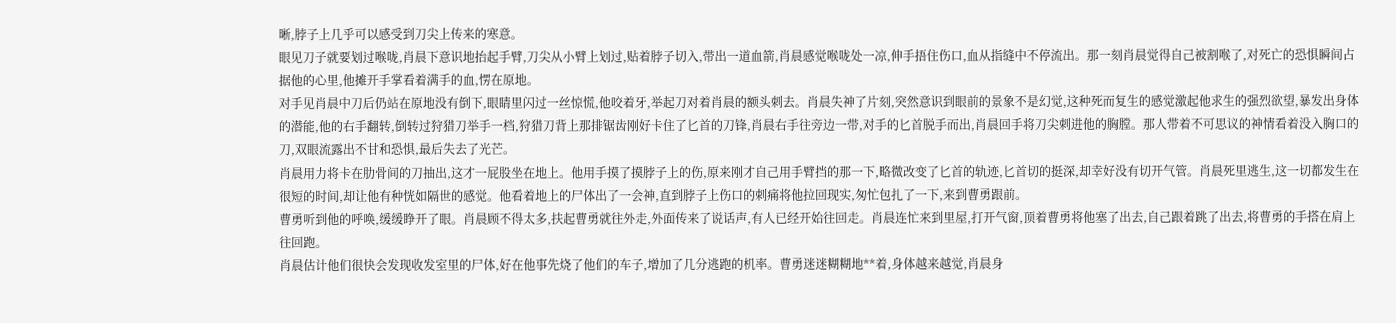晰,脖子上几乎可以感受到刀尖上传来的寒意。
眼见刀子就要划过喉咙,肖晨下意识地抬起手臂,刀尖从小臂上划过,贴着脖子切入,带出一道血箭,肖晨感觉喉咙处一凉,伸手捂住伤口,血从指缝中不停流出。那一刻肖晨觉得自己被割喉了,对死亡的恐惧瞬间占据他的心里,他摊开手掌看着满手的血,愣在原地。
对手见肖晨中刀后仍站在原地没有倒下,眼睛里闪过一丝惊慌,他咬着牙,举起刀对着肖晨的额头刺去。肖晨失神了片刻,突然意识到眼前的景象不是幻觉,这种死而复生的感觉激起他求生的强烈欲望,暴发出身体的潜能,他的右手翻转,倒转过狩猎刀举手一档,狩猎刀背上那排锯齿刚好卡住了匕首的刀锋,肖晨右手往旁边一带,对手的匕首脱手而出,肖晨回手将刀尖刺进他的胸膛。那人带着不可思议的神情看着没入胸口的刀,双眼流露出不甘和恐惧,最后失去了光芒。
肖晨用力将卡在肋骨间的刀抽出,这才一屁股坐在地上。他用手摸了摸脖子上的伤,原来刚才自己用手臂挡的那一下,略微改变了匕首的轨迹,匕首切的挺深,却幸好没有切开气管。肖晨死里逃生,这一切都发生在很短的时间,却让他有种恍如隔世的感觉。他看着地上的尸体出了一会神,直到脖子上伤口的刺痛将他拉回现实,匆忙包扎了一下,来到曹勇跟前。
曹勇听到他的呼唤,缓缓睁开了眼。肖晨顾不得太多,扶起曹勇就往外走,外面传来了说话声,有人已经开始往回走。肖晨连忙来到里屋,打开气窗,顶着曹勇将他塞了出去,自己跟着跳了出去,将曹勇的手搭在肩上往回跑。
肖晨估计他们很快会发现收发室里的尸体,好在他事先烧了他们的车子,增加了几分逃跑的机率。曹勇迷迷糊糊地**着,身体越来越觉,肖晨身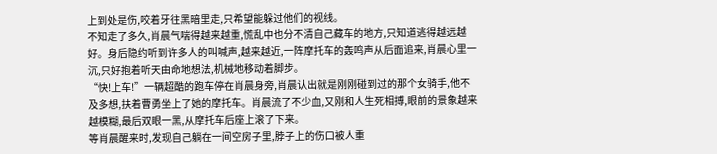上到处是伤,咬着牙往黑暗里走,只希望能躲过他们的视线。
不知走了多久,肖晨气喘得越来越重,慌乱中也分不清自己藏车的地方,只知道逃得越远越好。身后隐约听到许多人的叫喊声,越来越近,一阵摩托车的轰鸣声从后面追来,肖晨心里一沉,只好抱着听天由命地想法,机械地移动着脚步。
“快!上车!”一辆超酷的跑车停在肖晨身旁,肖晨认出就是刚刚碰到过的那个女骑手,他不及多想,扶着曹勇坐上了她的摩托车。肖晨流了不少血,又刚和人生死相搏,眼前的景象越来越模糊,最后双眼一黑,从摩托车后座上滚了下来。
等肖晨醒来时,发现自己躺在一间空房子里,脖子上的伤口被人重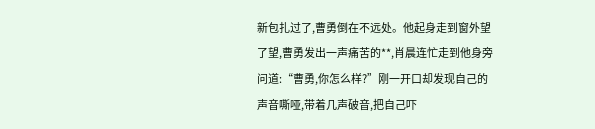新包扎过了,曹勇倒在不远处。他起身走到窗外望了望,曹勇发出一声痛苦的**,肖晨连忙走到他身旁问道:“曹勇,你怎么样?”刚一开口却发现自己的声音嘶哑,带着几声破音,把自己吓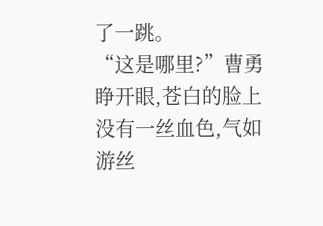了一跳。
“这是哪里?”曹勇睁开眼,苍白的脸上没有一丝血色,气如游丝